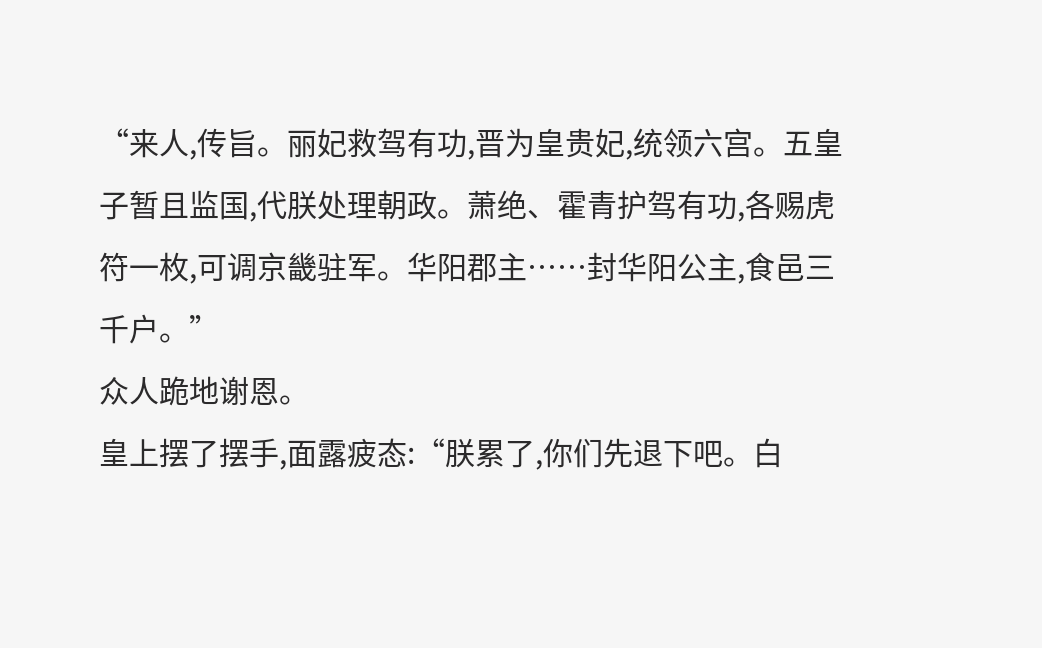“来人,传旨。丽妃救驾有功,晋为皇贵妃,统领六宫。五皇子暂且监国,代朕处理朝政。萧绝、霍青护驾有功,各赐虎符一枚,可调京畿驻军。华阳郡主……封华阳公主,食邑三千户。”
众人跪地谢恩。
皇上摆了摆手,面露疲态:“朕累了,你们先退下吧。白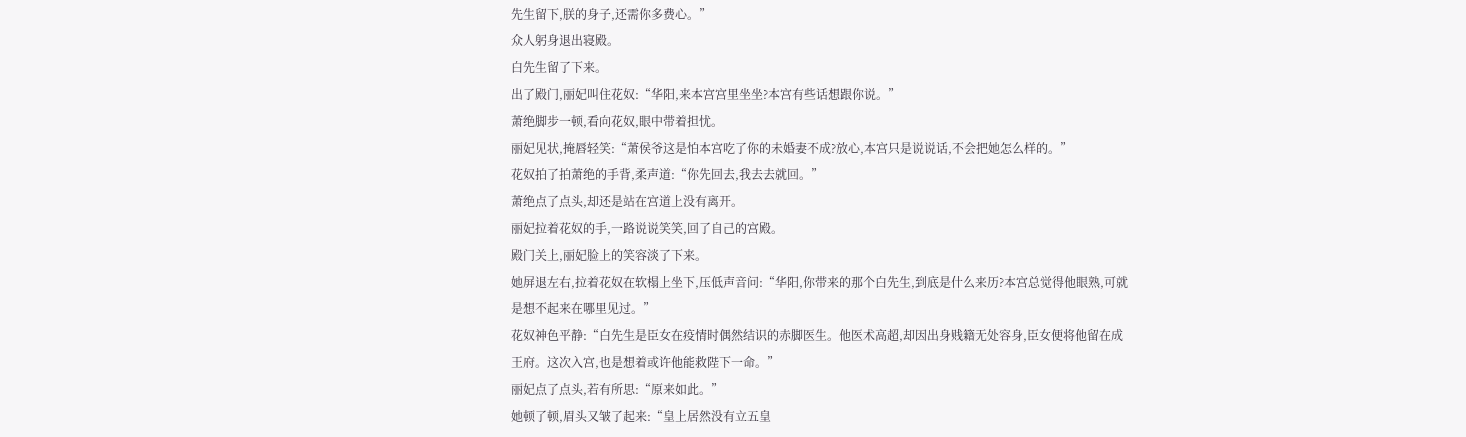先生留下,朕的身子,还需你多费心。”
众人躬身退出寝殿。
白先生留了下来。
出了殿门,丽妃叫住花奴:“华阳,来本宫宫里坐坐?本宫有些话想跟你说。”
萧绝脚步一顿,看向花奴,眼中带着担忧。
丽妃见状,掩唇轻笑:“萧侯爷这是怕本宫吃了你的未婚妻不成?放心,本宫只是说说话,不会把她怎么样的。”
花奴拍了拍萧绝的手背,柔声道:“你先回去,我去去就回。”
萧绝点了点头,却还是站在宫道上没有离开。
丽妃拉着花奴的手,一路说说笑笑,回了自己的宫殿。
殿门关上,丽妃脸上的笑容淡了下来。
她屏退左右,拉着花奴在软榻上坐下,压低声音问:“华阳,你带来的那个白先生,到底是什么来历?本宫总觉得他眼熟,可就是想不起来在哪里见过。”
花奴神色平静:“白先生是臣女在疫情时偶然结识的赤脚医生。他医术高超,却因出身贱籍无处容身,臣女便将他留在成王府。这次入宫,也是想着或许他能救陛下一命。”
丽妃点了点头,若有所思:“原来如此。”
她顿了顿,眉头又皱了起来:“皇上居然没有立五皇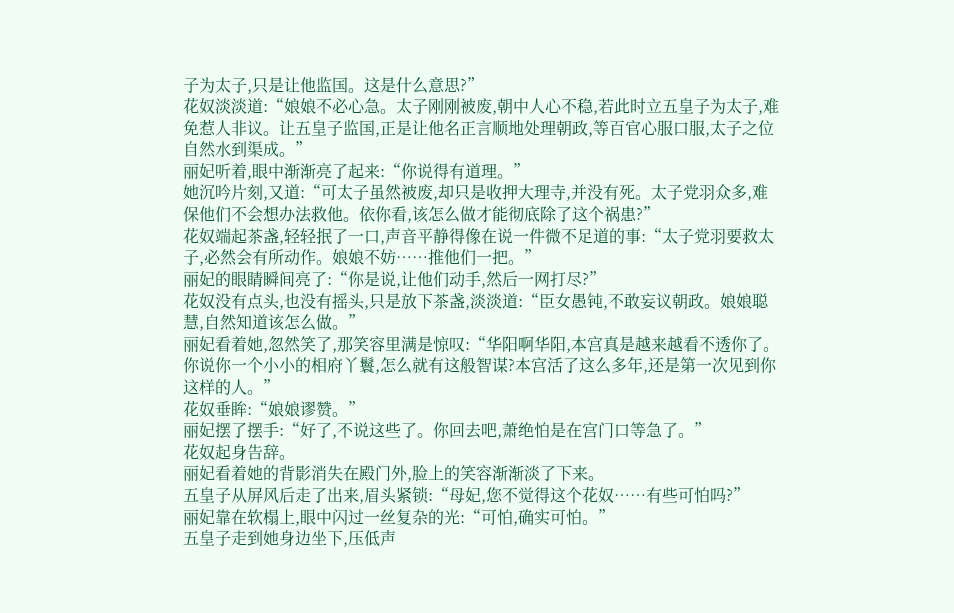子为太子,只是让他监国。这是什么意思?”
花奴淡淡道:“娘娘不必心急。太子刚刚被废,朝中人心不稳,若此时立五皇子为太子,难免惹人非议。让五皇子监国,正是让他名正言顺地处理朝政,等百官心服口服,太子之位自然水到渠成。”
丽妃听着,眼中渐渐亮了起来:“你说得有道理。”
她沉吟片刻,又道:“可太子虽然被废,却只是收押大理寺,并没有死。太子党羽众多,难保他们不会想办法救他。依你看,该怎么做才能彻底除了这个祸患?”
花奴端起茶盏,轻轻抿了一口,声音平静得像在说一件微不足道的事:“太子党羽要救太子,必然会有所动作。娘娘不妨……推他们一把。”
丽妃的眼睛瞬间亮了:“你是说,让他们动手,然后一网打尽?”
花奴没有点头,也没有摇头,只是放下茶盏,淡淡道:“臣女愚钝,不敢妄议朝政。娘娘聪慧,自然知道该怎么做。”
丽妃看着她,忽然笑了,那笑容里满是惊叹:“华阳啊华阳,本宫真是越来越看不透你了。你说你一个小小的相府丫鬟,怎么就有这般智谋?本宫活了这么多年,还是第一次见到你这样的人。”
花奴垂眸:“娘娘谬赞。”
丽妃摆了摆手:“好了,不说这些了。你回去吧,萧绝怕是在宫门口等急了。”
花奴起身告辞。
丽妃看着她的背影消失在殿门外,脸上的笑容渐渐淡了下来。
五皇子从屏风后走了出来,眉头紧锁:“母妃,您不觉得这个花奴……有些可怕吗?”
丽妃靠在软榻上,眼中闪过一丝复杂的光:“可怕,确实可怕。”
五皇子走到她身边坐下,压低声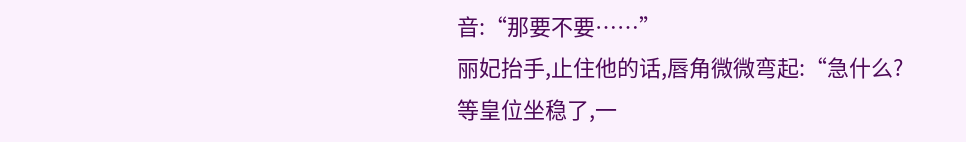音:“那要不要……”
丽妃抬手,止住他的话,唇角微微弯起:“急什么?等皇位坐稳了,一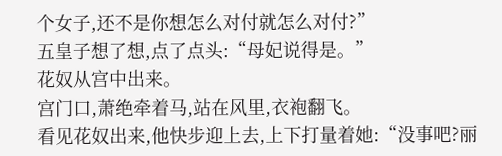个女子,还不是你想怎么对付就怎么对付?”
五皇子想了想,点了点头:“母妃说得是。”
花奴从宫中出来。
宫门口,萧绝牵着马,站在风里,衣袍翻飞。
看见花奴出来,他快步迎上去,上下打量着她:“没事吧?丽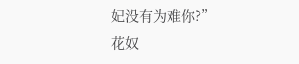妃没有为难你?”
花奴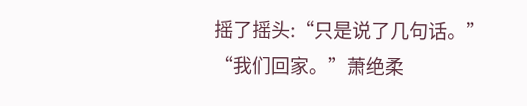摇了摇头:“只是说了几句话。”
“我们回家。”萧绝柔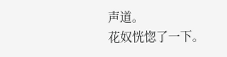声道。
花奴恍惚了一下。